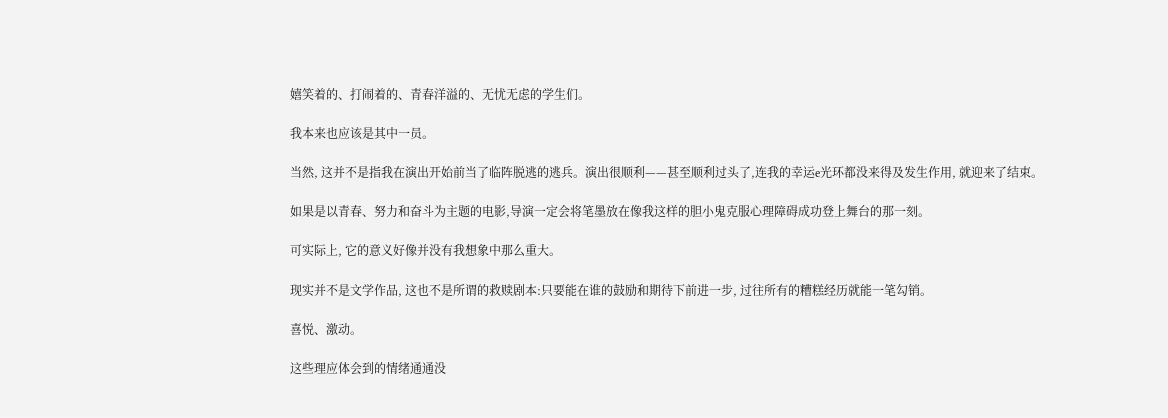嬉笑着的、打闹着的、青春洋溢的、无忧无虑的学生们。

我本来也应该是其中一员。

当然, 这并不是指我在演出开始前当了临阵脱逃的逃兵。演出很顺利——甚至顺利过头了,连我的幸运e光环都没来得及发生作用, 就迎来了结束。

如果是以青春、努力和奋斗为主题的电影,导演一定会将笔墨放在像我这样的胆小鬼克服心理障碍成功登上舞台的那一刻。

可实际上, 它的意义好像并没有我想象中那么重大。

现实并不是文学作品, 这也不是所谓的救赎剧本:只要能在谁的鼓励和期待下前进一步, 过往所有的糟糕经历就能一笔勾销。

喜悦、激动。

这些理应体会到的情绪通通没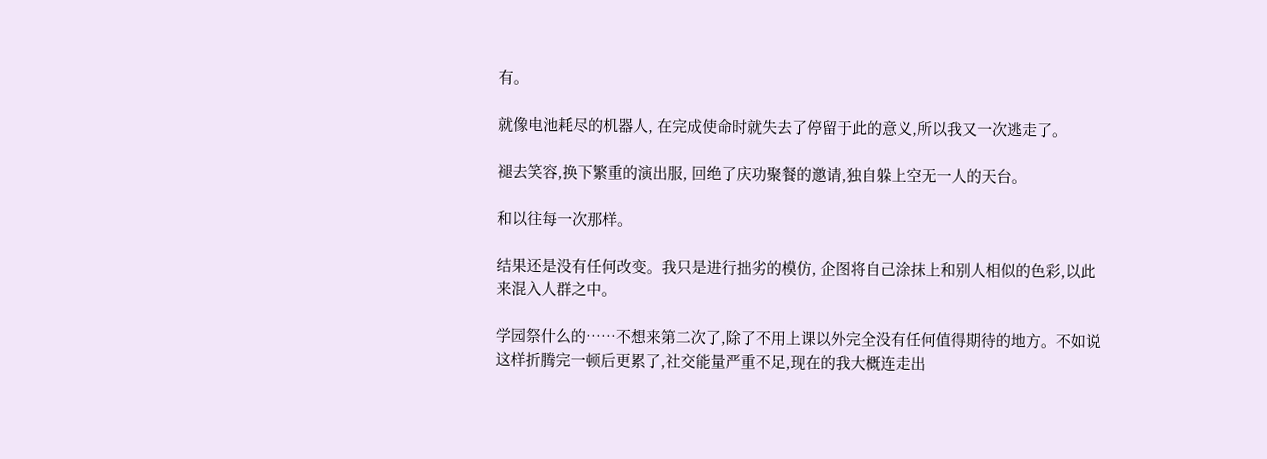有。

就像电池耗尽的机器人, 在完成使命时就失去了停留于此的意义,所以我又一次逃走了。

褪去笑容,换下繁重的演出服, 回绝了庆功聚餐的邀请,独自躲上空无一人的天台。

和以往每一次那样。

结果还是没有任何改变。我只是进行拙劣的模仿, 企图将自己涂抹上和别人相似的色彩,以此来混入人群之中。

学园祭什么的……不想来第二次了,除了不用上课以外完全没有任何值得期待的地方。不如说这样折腾完一顿后更累了,社交能量严重不足,现在的我大概连走出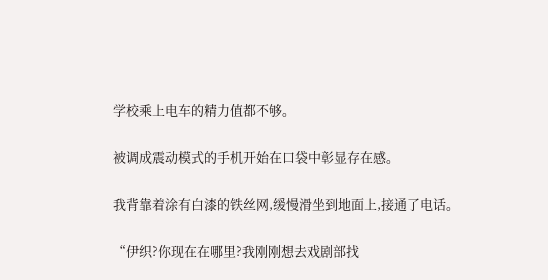学校乘上电车的精力值都不够。

被调成震动模式的手机开始在口袋中彰显存在感。

我背靠着涂有白漆的铁丝网,缓慢滑坐到地面上,接通了电话。

“伊织?你现在在哪里?我刚刚想去戏剧部找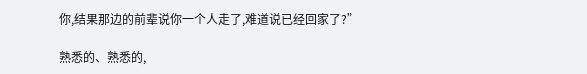你,结果那边的前辈说你一个人走了,难道说已经回家了?”

熟悉的、熟悉的,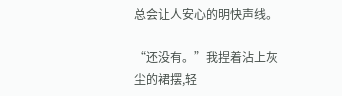总会让人安心的明快声线。

“还没有。”我捏着沾上灰尘的裙摆,轻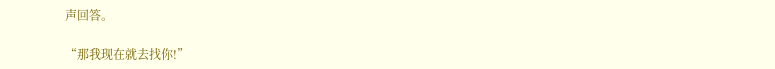声回答。

“那我现在就去找你!”